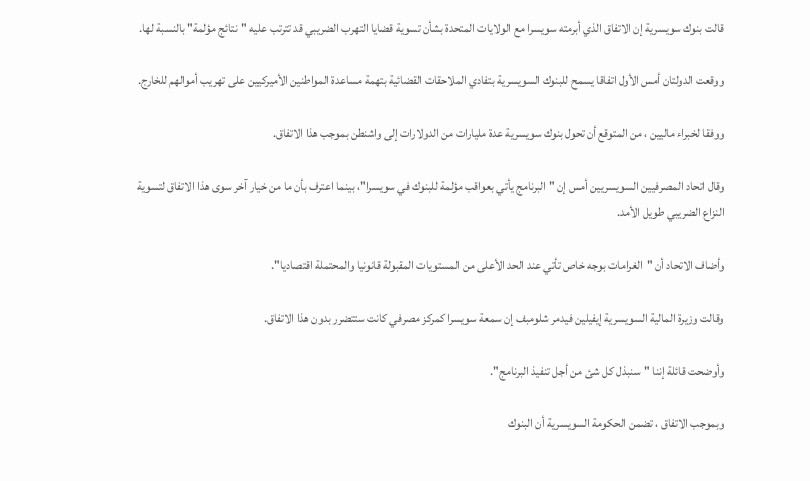قالت بنوك سويسرية إن الاتفاق الذي أبرمته سويسرا مع الولايات المتحدة بشأن تسوية قضايا التهرب الضريبي قد تترتب عليه "نتائج مؤلمة" بالنسبة لها.

ووقعت الدولتان أمس الأول اتفاقا يسمح للبنوك السويسرية بتفادي الملاحقات القضائية بتهمة مساعدة المواطنين الأميركيين على تهريب أموالهم للخارج.

ووفقا لخبراء ماليين ، من المتوقع أن تحول بنوك سويسرية عدة مليارات من الدولارات إلى واشنطن بموجب هذا الاتفاق.

وقال اتحاد المصرفيين السويسريين أمس إن "البرنامج يأتي بعواقب مؤلمة للبنوك في سويسرا"، بينما اعترف بأن ما من خيار آخر سوى هذا الاتفاق لتسوية النزاع الضريبي طويل الأمد.

وأضاف الاتحاد أن "الغرامات بوجه خاص تأتي عند الحد الأعلى من المستويات المقبولة قانونيا والمحتملة اقتصاديا".

وقالت وزيرة المالية السويسرية إيفيلين فيدمر شلومبف إن سمعة سويسرا كمركز مصرفي كانت ستتضرر بدون هذا الاتفاق.

وأوضحت قائلة إننا "سنبذل كل شئ من أجل تنفيذ البرنامج".

وبموجب الاتفاق ، تضمن الحكومة السويسرية أن البنوك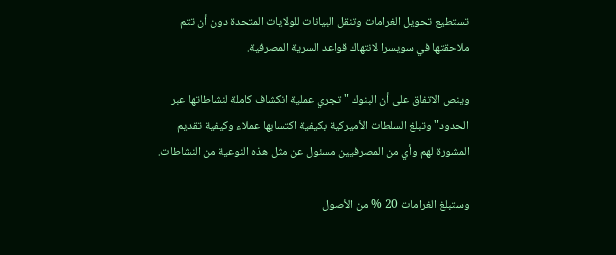تستطيع تحويل الغرامات وتنقل البيانات للولايات المتحدة دون أن تتم ملاحقتها في سويسرا لانتهاك قواعد السرية المصرفية.

وينص الاتفاق على أن البنوك "تجري عملية انكشاف كاملة لنشاطاتها عبر الحدود" وتبلغ السلطات الأميركية بكيفية اكتسابها عملاء وكيفية تقديم المشورة لهم وأي من المصرفيين مسئول عن مثل هذه النوعية من النشاطات.

وستبلغ الغرامات 20 % من الأصول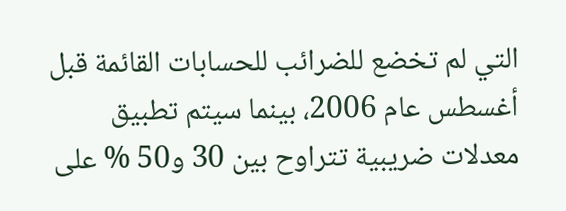التي لم تخضع للضرائب للحسابات القائمة قبل أغسطس عام 2006، بينما سيتم تطبيق معدلات ضريبية تتراوح بين 30 و50 % على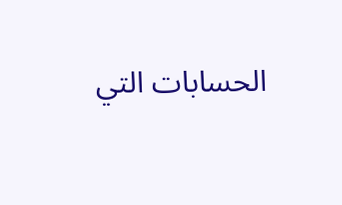الحسابات التي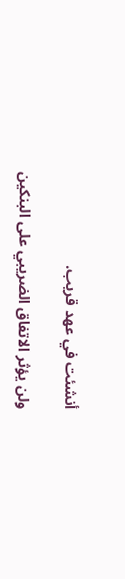أنشئت في عهد قريب.

ولن يؤثر الاتفاق الضريبي على البنكين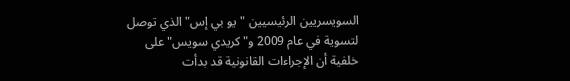السويسريين الرئيسيين "يو بي إس" الذي توصل لتسوية في عام 2009 و"كريدي سويس" على خلفية أن الإجراءات القانونية قد بدأت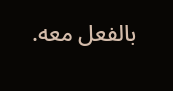بالفعل معه.